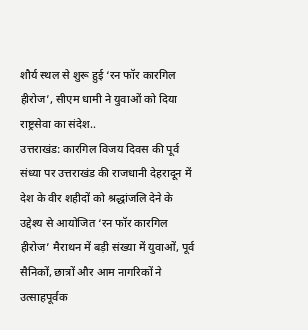शौर्य स्थल से शुरू हुई ‘रन फॉर कारगिल हीरोज’, सीएम धामी ने युवाओं को दिया राष्ट्रसेवा का संदेश..
उत्तराखंड: कारगिल विजय दिवस की पूर्व संध्या पर उत्तराखंड की राजधानी देहरादून में देश के वीर शहीदों को श्रद्धांजलि देने के उद्देश्य से आयोजित ‘रन फॉर कारगिल हीरोज’ मैराथन में बड़ी संख्या में युवाओं, पूर्व सैनिकों, छात्रों और आम नागरिकों ने उत्साहपूर्वक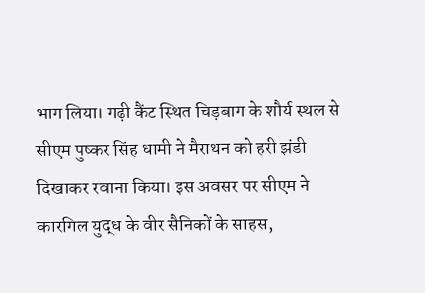भाग लिया। गढ़ी कैंट स्थित चिड़बाग के शौर्य स्थल से सीएम पुष्कर सिंह धामी ने मैराथन को हरी झंडी दिखाकर रवाना किया। इस अवसर पर सीएम ने कारगिल युद्ध के वीर सैनिकों के साहस,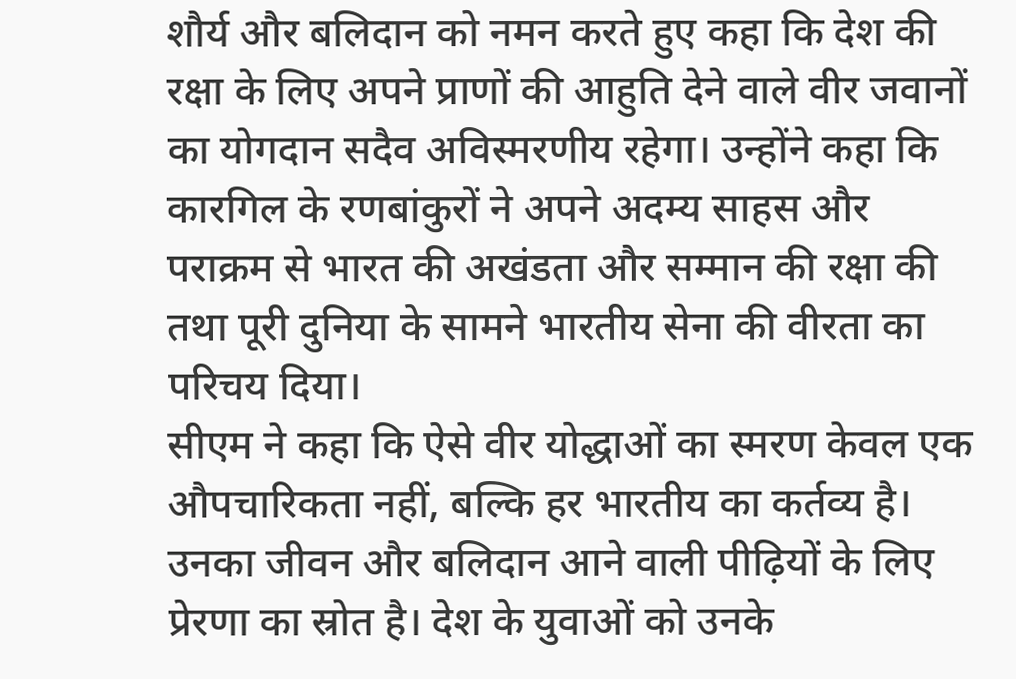शौर्य और बलिदान को नमन करते हुए कहा कि देश की रक्षा के लिए अपने प्राणों की आहुति देने वाले वीर जवानों का योगदान सदैव अविस्मरणीय रहेगा। उन्होंने कहा कि कारगिल के रणबांकुरों ने अपने अदम्य साहस और पराक्रम से भारत की अखंडता और सम्मान की रक्षा की तथा पूरी दुनिया के सामने भारतीय सेना की वीरता का परिचय दिया।
सीएम ने कहा कि ऐसे वीर योद्धाओं का स्मरण केवल एक औपचारिकता नहीं, बल्कि हर भारतीय का कर्तव्य है। उनका जीवन और बलिदान आने वाली पीढ़ियों के लिए प्रेरणा का स्रोत है। देश के युवाओं को उनके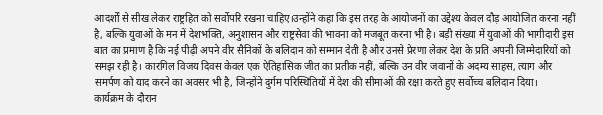आदर्शों से सीख लेकर राष्ट्रहित को सर्वोपरि रखना चाहिए।उन्होंने कहा कि इस तरह के आयोजनों का उद्देश्य केवल दौड़ आयोजित करना नहीं है, बल्कि युवाओं के मन में देशभक्ति, अनुशासन और राष्ट्रसेवा की भावना को मजबूत करना भी है। बड़ी संख्या में युवाओं की भागीदारी इस बात का प्रमाण है कि नई पीढ़ी अपने वीर सैनिकों के बलिदान को सम्मान देती है और उनसे प्रेरणा लेकर देश के प्रति अपनी जिम्मेदारियों को समझ रही है। कारगिल विजय दिवस केवल एक ऐतिहासिक जीत का प्रतीक नहीं, बल्कि उन वीर जवानों के अदम्य साहस, त्याग और समर्पण को याद करने का अवसर भी है, जिन्होंने दुर्गम परिस्थितियों में देश की सीमाओं की रक्षा करते हुए सर्वोच्च बलिदान दिया।
कार्यक्रम के दौरान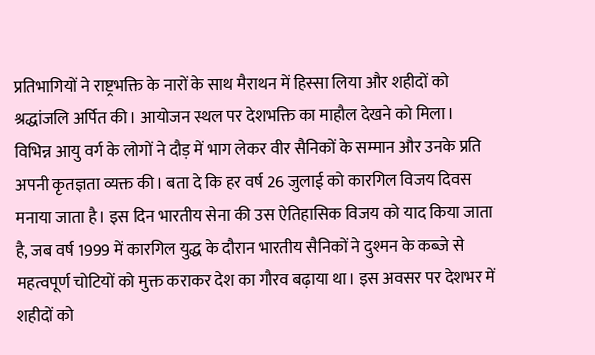प्रतिभागियों ने राष्ट्रभक्ति के नारों के साथ मैराथन में हिस्सा लिया और शहीदों को श्रद्धांजलि अर्पित की। आयोजन स्थल पर देशभक्ति का माहौल देखने को मिला। विभिन्न आयु वर्ग के लोगों ने दौड़ में भाग लेकर वीर सैनिकों के सम्मान और उनके प्रति अपनी कृतज्ञता व्यक्त की। बता दे कि हर वर्ष 26 जुलाई को कारगिल विजय दिवस मनाया जाता है। इस दिन भारतीय सेना की उस ऐतिहासिक विजय को याद किया जाता है, जब वर्ष 1999 में कारगिल युद्ध के दौरान भारतीय सैनिकों ने दुश्मन के कब्जे से महत्वपूर्ण चोटियों को मुक्त कराकर देश का गौरव बढ़ाया था। इस अवसर पर देशभर में शहीदों को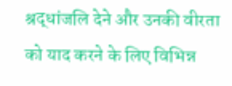श्रद्धांजलि देने और उनकी वीरता को याद करने के लिए विभिन्न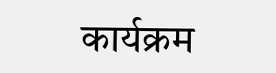कार्यक्रम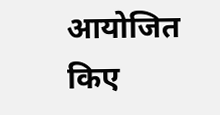आयोजित किए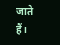जाते हैं।